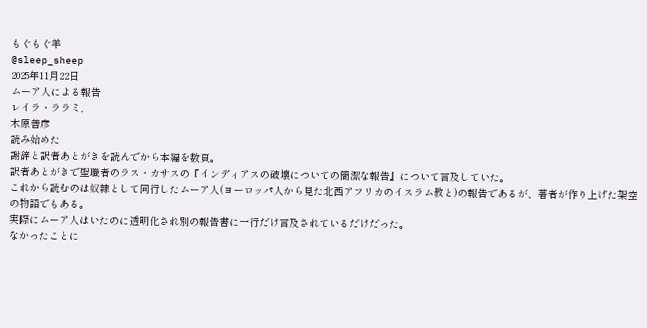もぐもぐ羊
@sleep_sheep
2025年11月22日
ムーア人による報告
レイラ・ララミ,
木原善彦
読み始めた
謝辞と訳者あとがきを読んでから本編を数頁。
訳者あとがきで聖職者のラス・カサスの『インディアスの破壊についての簡潔な報告』について言及していた。
これから読むのは奴隷として同行したムーア人(ヨーロッパ人から見た北西アフリカのイスラム教と)の報告であるが、著者が作り上げた架空の物語でもある。
実際にムーア人はいたのに透明化され別の報告書に一行だけ言及されているだけだった。
なかったことに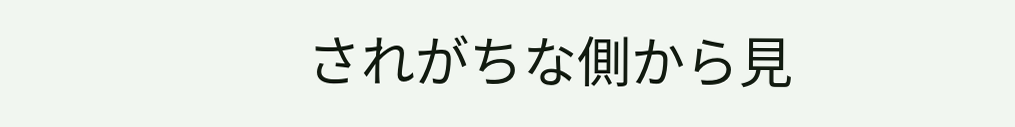されがちな側から見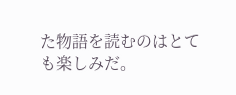た物語を読むのはとても楽しみだ。